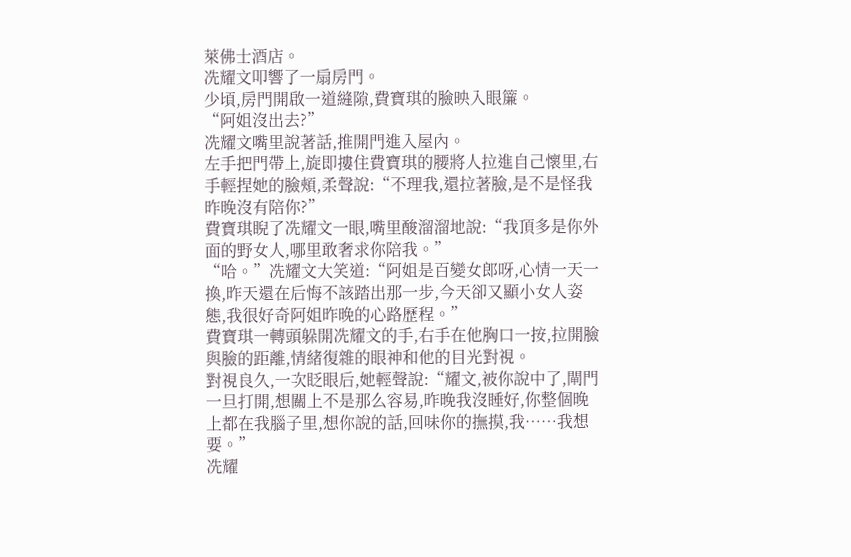萊佛士酒店。
冼耀文叩響了一扇房門。
少頃,房門開啟一道縫隙,費寶琪的臉映入眼簾。
“阿姐沒出去?”
冼耀文嘴里說著話,推開門進入屋內。
左手把門帶上,旋即摟住費寶琪的腰將人拉進自己懷里,右手輕捏她的臉頰,柔聲說:“不理我,還拉著臉,是不是怪我昨晚沒有陪你?”
費寶琪睨了冼耀文一眼,嘴里酸溜溜地說:“我頂多是你外面的野女人,哪里敢奢求你陪我。”
“哈。”冼耀文大笑道:“阿姐是百變女郎呀,心情一天一換,昨天還在后悔不該踏出那一步,今天卻又顯小女人姿態,我很好奇阿姐昨晚的心路歷程。”
費寶琪一轉頭躲開冼耀文的手,右手在他胸口一按,拉開臉與臉的距離,情緒復雜的眼神和他的目光對視。
對視良久,一次眨眼后,她輕聲說:“耀文,被你說中了,閘門一旦打開,想關上不是那么容易,昨晚我沒睡好,你整個晚上都在我腦子里,想你說的話,回味你的撫摸,我……我想要。”
冼耀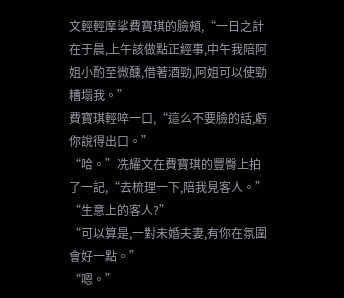文輕輕摩挲費寶琪的臉頰,“一日之計在于晨,上午該做點正經事,中午我陪阿姐小酌至微醺,借著酒勁,阿姐可以使勁糟塌我。”
費寶琪輕啐一口,“這么不要臉的話,虧你說得出口。”
“哈。”冼耀文在費寶琪的豐臀上拍了一記,“去梳理一下,陪我見客人。”
“生意上的客人?”
“可以算是,一對未婚夫妻,有你在氛圍會好一點。”
“嗯。”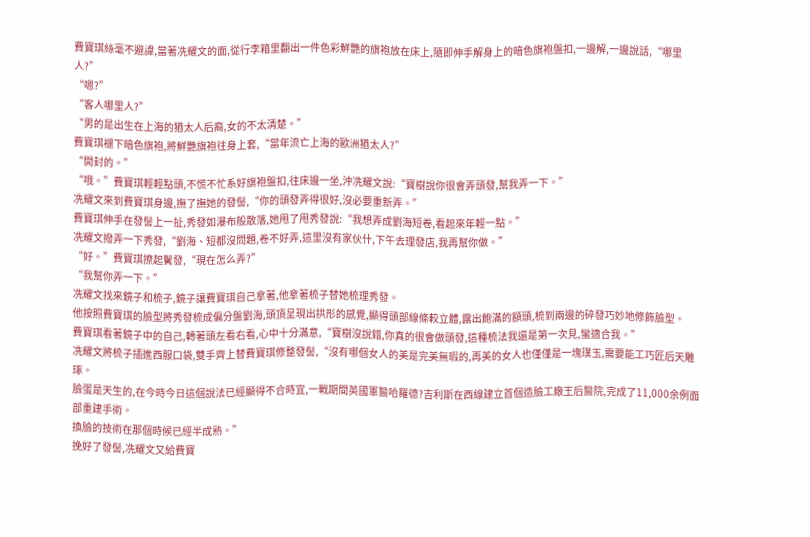費寶琪絲毫不避諱,當著冼耀文的面,從行李箱里翻出一件色彩鮮艷的旗袍放在床上,隨即伸手解身上的暗色旗袍盤扣,一邊解,一邊說話,“哪里人?”
“嗯?”
“客人哪里人?”
“男的是出生在上海的猶太人后裔,女的不太清楚。”
費寶琪褪下暗色旗袍,將鮮艷旗袍往身上套,“當年流亡上海的歐洲猶太人?”
“開封的。”
“哦。”費寶琪輕輕點頭,不慌不忙系好旗袍盤扣,往床邊一坐,沖冼耀文說:“寶樹說你很會弄頭發,幫我弄一下。”
冼耀文來到費寶琪身邊,撫了撫她的發髻,“你的頭發弄得很好,沒必要重新弄。”
費寶琪伸手在發髻上一扯,秀發如瀑布般散落,她甩了甩秀發說:“我想弄成劉海短卷,看起來年輕一點。”
冼耀文撥弄一下秀發,“劉海、短都沒問題,卷不好弄,這里沒有家伙什,下午去理發店,我再幫你做。”
“好。”費寶琪撩起鬢發,“現在怎么弄?”
“我幫你弄一下。”
冼耀文找來鏡子和梳子,鏡子讓費寶琪自己拿著,他拿著梳子替她梳理秀發。
他按照費寶琪的臉型將秀發梳成偏分盤劉海,頭頂呈現出拱形的感覺,顯得頭部線條較立體,露出飽滿的額頭,梳到兩邊的碎發巧妙地修飾臉型。
費寶琪看著鏡子中的自己,轉著頭左看右看,心中十分滿意,“寶樹沒說錯,你真的很會做頭發,這種梳法我還是第一次見,蠻適合我。”
冼耀文將梳子插進西服口袋,雙手齊上替費寶琪修整發髻,“沒有哪個女人的美是完美無瑕的,再美的女人也僅僅是一塊璞玉,需要能工巧匠后天雕琢。
臉蛋是天生的,在今時今日這個說法已經顯得不合時宜,一戰期間英國軍醫哈羅德?吉利斯在西線建立首個造臉工廠王后醫院,完成了11,000余例面部重建手術。
換臉的技術在那個時候已經半成熟。”
挽好了發髻,冼耀文又給費寶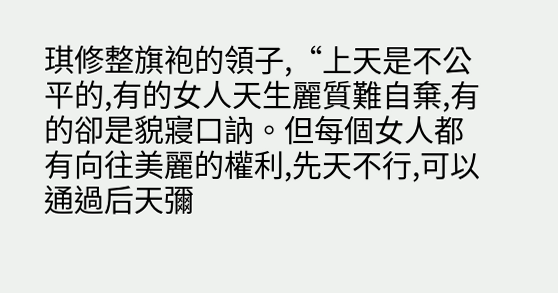琪修整旗袍的領子,“上天是不公平的,有的女人天生麗質難自棄,有的卻是貌寢口訥。但每個女人都有向往美麗的權利,先天不行,可以通過后天彌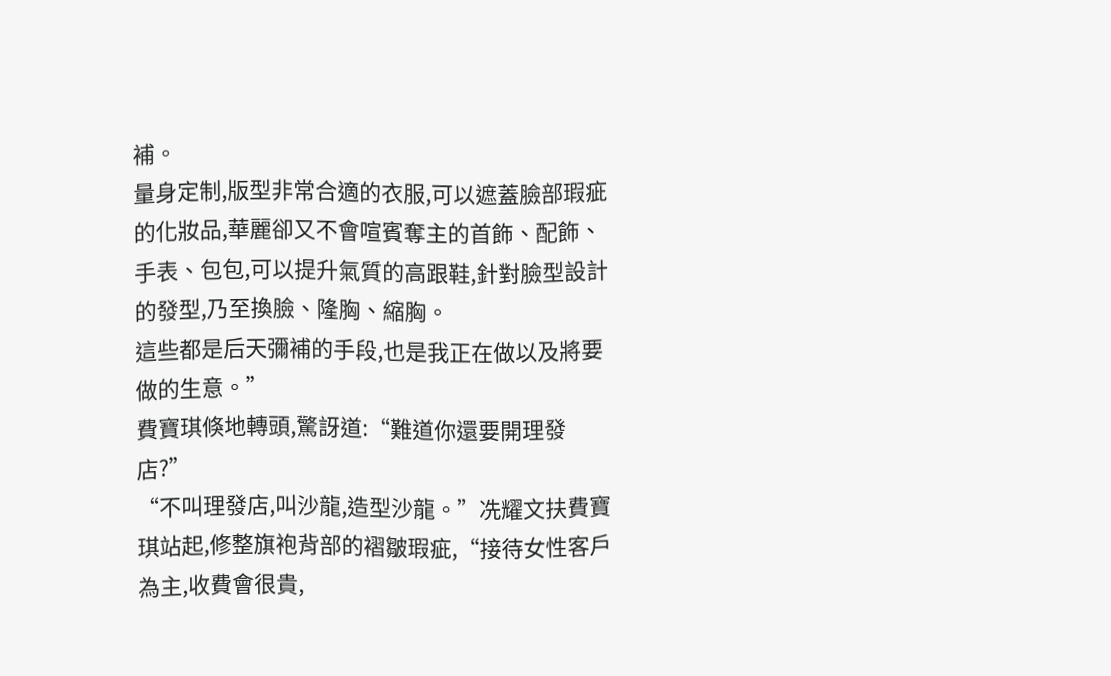補。
量身定制,版型非常合適的衣服,可以遮蓋臉部瑕疵的化妝品,華麗卻又不會喧賓奪主的首飾、配飾、手表、包包,可以提升氣質的高跟鞋,針對臉型設計的發型,乃至換臉、隆胸、縮胸。
這些都是后天彌補的手段,也是我正在做以及將要做的生意。”
費寶琪倏地轉頭,驚訝道:“難道你還要開理發店?”
“不叫理發店,叫沙龍,造型沙龍。”冼耀文扶費寶琪站起,修整旗袍背部的褶皺瑕疵,“接待女性客戶為主,收費會很貴,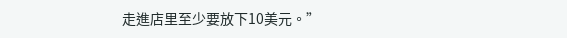走進店里至少要放下10美元。”